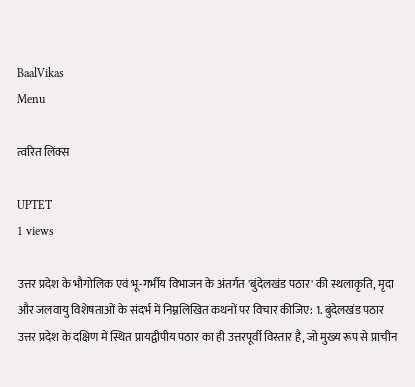BaalVikas
Menu

त्वरित लिंक्स

UPTET
1 views

उत्तर प्रदेश के भौगोलिक एवं भू-गर्भीय विभाजन के अंतर्गत 'बुंदेलखंड पठार' की स्थलाकृति, मृदा और जलवायु विशेषताओं के संदर्भ में निम्नलिखित कथनों पर विचार कीजिए: 1. बुंदेलखंड पठार उत्तर प्रदेश के दक्षिण में स्थित प्रायद्वीपीय पठार का ही उत्तरपूर्वी विस्तार है, जो मुख्य रूप से प्राचीन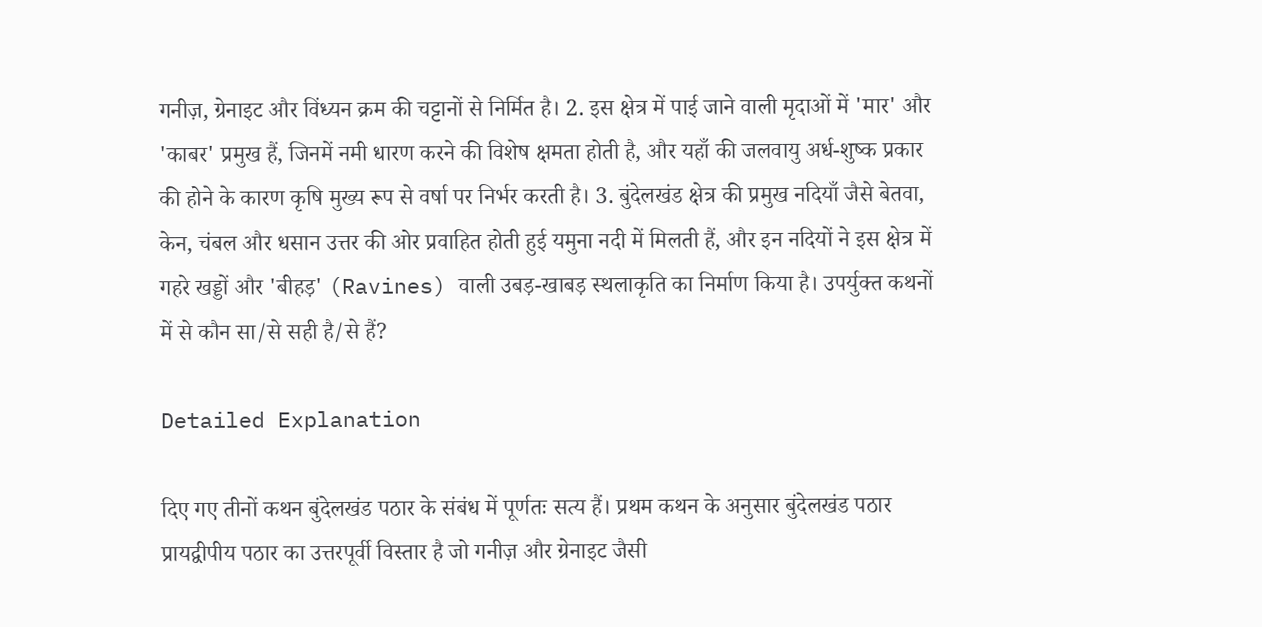गनीज़, ग्रेनाइट और विंध्यन क्रम की चट्टानों से निर्मित है। 2. इस क्षेत्र में पाई जाने वाली मृदाओं में 'मार' और 'काबर' प्रमुख हैं, जिनमें नमी धारण करने की विशेष क्षमता होती है, और यहाँ की जलवायु अर्ध-शुष्क प्रकार की होने के कारण कृषि मुख्य रूप से वर्षा पर निर्भर करती है। 3. बुंदेलखंड क्षेत्र की प्रमुख नदियाँ जैसे बेतवा, केन, चंबल और धसान उत्तर की ओर प्रवाहित होती हुई यमुना नदी में मिलती हैं, और इन नदियों ने इस क्षेत्र में गहरे खड्डों और 'बीहड़' (Ravines) वाली उबड़-खाबड़ स्थलाकृति का निर्माण किया है। उपर्युक्त कथनों में से कौन सा/से सही है/से हैं?

Detailed Explanation

दिए गए तीनों कथन बुंदेलखंड पठार के संबंध में पूर्णतः सत्य हैं। प्रथम कथन के अनुसार बुंदेलखंड पठार प्रायद्वीपीय पठार का उत्तरपूर्वी विस्तार है जो गनीज़ और ग्रेनाइट जैसी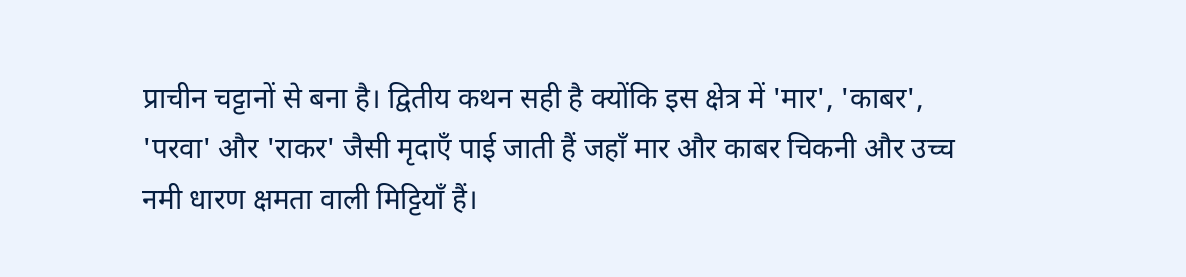प्राचीन चट्टानों से बना है। द्वितीय कथन सही है क्योंकि इस क्षेत्र में 'मार', 'काबर', 'परवा' और 'राकर' जैसी मृदाएँ पाई जाती हैं जहाँ मार और काबर चिकनी और उच्च नमी धारण क्षमता वाली मिट्टियाँ हैं।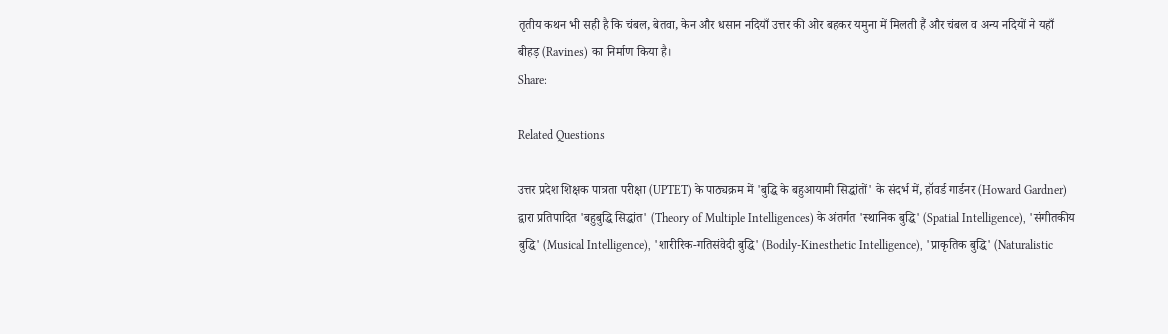तृतीय कथन भी सही है कि चंबल, बेतवा, केन और धसान नदियाँ उत्तर की ओर बहकर यमुना में मिलती हैं और चंबल व अन्य नदियों ने यहाँ बीहड़ (Ravines) का निर्माण किया है।
Share:

Related Questions

उत्तर प्रदेश शिक्षक पात्रता परीक्षा (UPTET) के पाठ्यक्रम में 'बुद्धि के बहुआयामी सिद्धांतों' के संदर्भ में, हॉवर्ड गार्डनर (Howard Gardner) द्वारा प्रतिपादित 'बहुबुद्धि सिद्धांत' (Theory of Multiple Intelligences) के अंतर्गत 'स्थानिक बुद्धि' (Spatial Intelligence), 'संगीतकीय बुद्धि' (Musical Intelligence), 'शारीरिक-गतिसंवेदी बुद्धि' (Bodily-Kinesthetic Intelligence), 'प्राकृतिक बुद्धि' (Naturalistic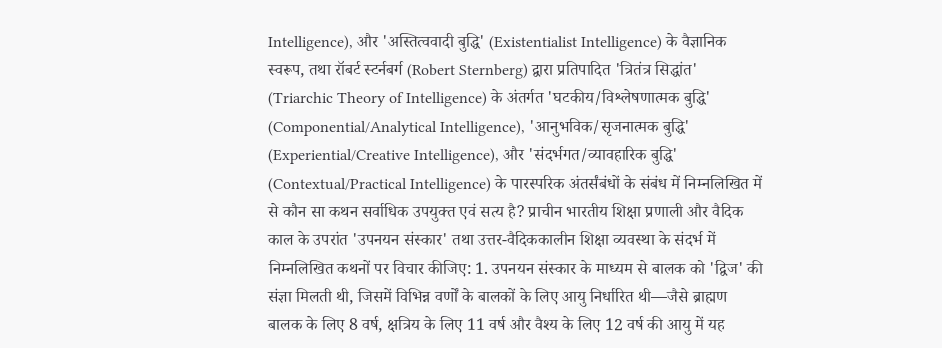Intelligence), और 'अस्तित्ववादी बुद्धि' (Existentialist Intelligence) के वैज्ञानिक स्वरूप, तथा रॉबर्ट स्टर्नबर्ग (Robert Sternberg) द्वारा प्रतिपादित 'त्रितंत्र सिद्धांत' (Triarchic Theory of Intelligence) के अंतर्गत 'घटकीय/विश्लेषणात्मक बुद्धि' (Componential/Analytical Intelligence), 'आनुभविक/सृजनात्मक बुद्धि' (Experiential/Creative Intelligence), और 'संदर्भगत/व्यावहारिक बुद्धि' (Contextual/Practical Intelligence) के पारस्परिक अंतर्संबंधों के संबंध में निम्नलिखित में से कौन सा कथन सर्वाधिक उपयुक्त एवं सत्य है? प्राचीन भारतीय शिक्षा प्रणाली और वैदिक काल के उपरांत 'उपनयन संस्कार' तथा उत्तर-वैदिककालीन शिक्षा व्यवस्था के संदर्भ में निम्नलिखित कथनों पर विचार कीजिए: 1. उपनयन संस्कार के माध्यम से बालक को 'द्विज' की संज्ञा मिलती थी, जिसमें विभिन्न वर्णों के बालकों के लिए आयु निर्धारित थी—जैसे ब्राह्मण बालक के लिए 8 वर्ष, क्षत्रिय के लिए 11 वर्ष और वैश्य के लिए 12 वर्ष की आयु में यह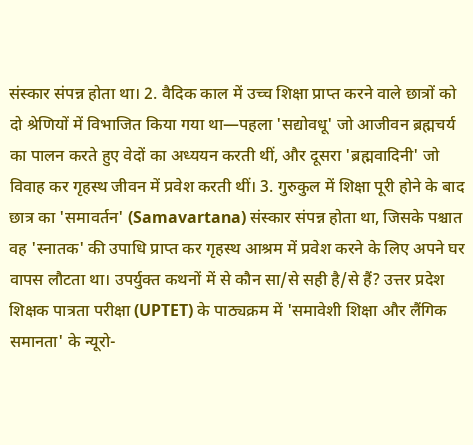संस्कार संपन्न होता था। 2. वैदिक काल में उच्च शिक्षा प्राप्त करने वाले छात्रों को दो श्रेणियों में विभाजित किया गया था—पहला 'सद्योवधू' जो आजीवन ब्रह्मचर्य का पालन करते हुए वेदों का अध्ययन करती थीं, और दूसरा 'ब्रह्मवादिनी' जो विवाह कर गृहस्थ जीवन में प्रवेश करती थीं। 3. गुरुकुल में शिक्षा पूरी होने के बाद छात्र का 'समावर्तन' (Samavartana) संस्कार संपन्न होता था, जिसके पश्चात वह 'स्नातक' की उपाधि प्राप्त कर गृहस्थ आश्रम में प्रवेश करने के लिए अपने घर वापस लौटता था। उपर्युक्त कथनों में से कौन सा/से सही है/से हैं? उत्तर प्रदेश शिक्षक पात्रता परीक्षा (UPTET) के पाठ्यक्रम में 'समावेशी शिक्षा और लैंगिक समानता' के न्यूरो-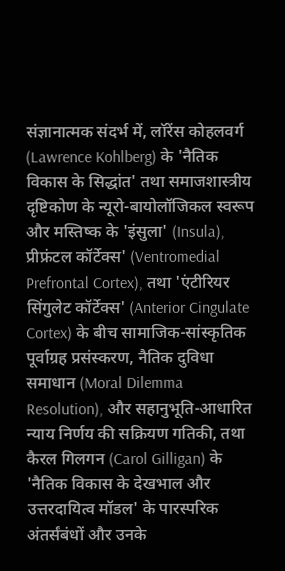संज्ञानात्मक संदर्भ में, लॉरेंस कोहलवर्ग (Lawrence Kohlberg) के 'नैतिक विकास के सिद्धांत' तथा समाजशास्त्रीय दृष्टिकोण के न्यूरो-बायोलॉजिकल स्वरूप और मस्तिष्क के 'इंसुला' (Insula), प्रीफ्रंटल कॉर्टेक्स' (Ventromedial Prefrontal Cortex), तथा 'एंटीरियर सिंगुलेट कॉर्टेक्स' (Anterior Cingulate Cortex) के बीच सामाजिक-सांस्कृतिक पूर्वाग्रह प्रसंस्करण, नैतिक दुविधा समाधान (Moral Dilemma Resolution), और सहानुभूति-आधारित न्याय निर्णय की सक्रियण गतिकी, तथा कैरल गिलगन (Carol Gilligan) के 'नैतिक विकास के देखभाल और उत्तरदायित्व मॉडल' के पारस्परिक अंतर्संबंधों और उनके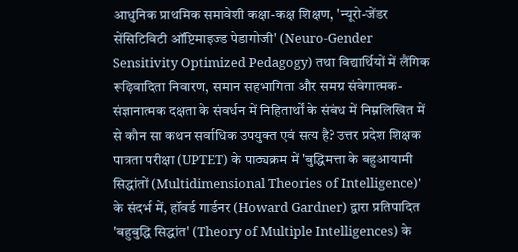आधुनिक प्राथमिक समावेशी कक्षा-कक्ष शिक्षण, 'न्यूरो-जेंडर सेंसिटिविटी ऑप्टिमाइज्ड पेडागोजी' (Neuro-Gender Sensitivity Optimized Pedagogy) तथा विद्यार्थियों में लैंगिक रूढ़िवादिता निवारण, समान सहभागिता और समग्र संवेगात्मक-संज्ञानात्मक दक्षता के संवर्धन में निहितार्थों के संबंध में निम्नलिखित में से कौन सा कथन सर्वाधिक उपयुक्त एवं सत्य है? उत्तर प्रदेश शिक्षक पात्रता परीक्षा (UPTET) के पाठ्यक्रम में 'बुद्धिमत्ता के बहुआयामी सिद्धांतों (Multidimensional Theories of Intelligence)' के संदर्भ में, हॉवर्ड गार्डनर (Howard Gardner) द्वारा प्रतिपादित 'बहुबुद्धि सिद्धांत' (Theory of Multiple Intelligences) के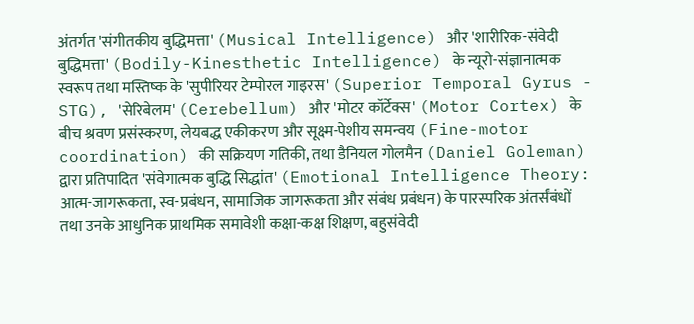अंतर्गत 'संगीतकीय बुद्धिमत्ता' (Musical Intelligence) और 'शारीरिक-संवेदी बुद्धिमत्ता' (Bodily-Kinesthetic Intelligence) के न्यूरो-संज्ञानात्मक स्वरूप तथा मस्तिष्क के 'सुपीरियर टेम्पोरल गाइरस' (Superior Temporal Gyrus - STG), 'सेरिबेलम' (Cerebellum) और 'मोटर कॉर्टेक्स' (Motor Cortex) के बीच श्रवण प्रसंस्करण, लेयबद्ध एकीकरण और सूक्ष्म-पेशीय समन्वय (Fine-motor coordination) की सक्रियण गतिकी, तथा डैनियल गोलमैन (Daniel Goleman) द्वारा प्रतिपादित 'संवेगात्मक बुद्धि सिद्धांत' (Emotional Intelligence Theory: आत्म-जागरूकता, स्व-प्रबंधन, सामाजिक जागरूकता और संबंध प्रबंधन) के पारस्परिक अंतर्संबंधों तथा उनके आधुनिक प्राथमिक समावेशी कक्षा-कक्ष शिक्षण, बहुसंवेदी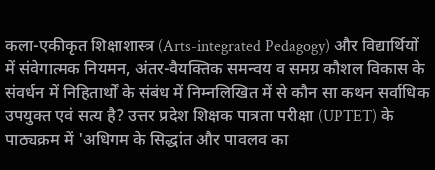कला-एकीकृत शिक्षाशास्त्र (Arts-integrated Pedagogy) और विद्यार्थियों में संवेगात्मक नियमन, अंतर-वैयक्तिक समन्वय व समग्र कौशल विकास के संवर्धन में निहितार्थों के संबंध में निम्नलिखित में से कौन सा कथन सर्वाधिक उपयुक्त एवं सत्य है? उत्तर प्रदेश शिक्षक पात्रता परीक्षा (UPTET) के पाठ्यक्रम में 'अधिगम के सिद्धांत और पावलव का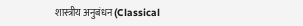शास्त्रीय अनुबंधन (Classical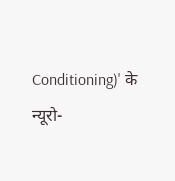Conditioning)' के न्यूरो-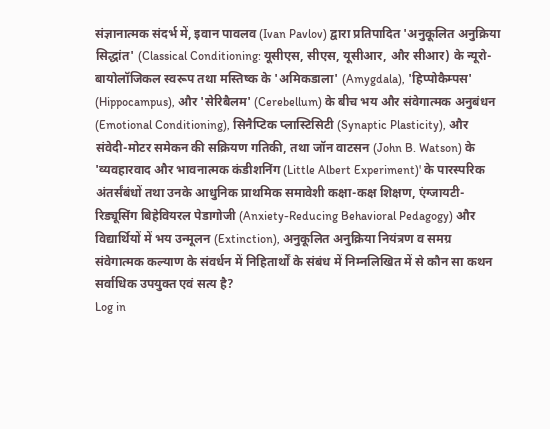संज्ञानात्मक संदर्भ में, इवान पावलव (Ivan Pavlov) द्वारा प्रतिपादित 'अनुकूलित अनुक्रिया सिद्धांत' (Classical Conditioning: यूसीएस, सीएस, यूसीआर, और सीआर) के न्यूरो-बायोलॉजिकल स्वरूप तथा मस्तिष्क के 'अमिकडाला' (Amygdala), 'हिप्पोकैम्पस' (Hippocampus), और 'सेरिबैलम' (Cerebellum) के बीच भय और संवेगात्मक अनुबंधन (Emotional Conditioning), सिनैप्टिक प्लास्टिसिटी (Synaptic Plasticity), और संवेदी-मोटर समेकन की सक्रियण गतिकी, तथा जॉन वाटसन (John B. Watson) के 'व्यवहारवाद और भावनात्मक कंडीशनिंग (Little Albert Experiment)' के पारस्परिक अंतर्संबंधों तथा उनके आधुनिक प्राथमिक समावेशी कक्षा-कक्ष शिक्षण, एंग्जायटी-रिड्यूसिंग बिहेवियरल पेडागोजी (Anxiety-Reducing Behavioral Pedagogy) और विद्यार्थियों में भय उन्मूलन (Extinction), अनुकूलित अनुक्रिया नियंत्रण व समग्र संवेगात्मक कल्याण के संवर्धन में निहितार्थों के संबंध में निम्नलिखित में से कौन सा कथन सर्वाधिक उपयुक्त एवं सत्य है?
Log in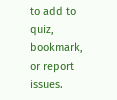to add to quiz, bookmark, or report issues.